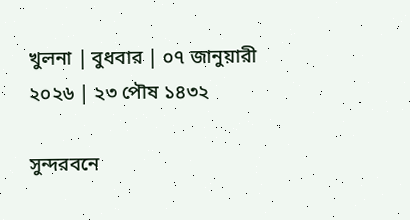খুলনা | বুধবার | ০৭ জানুয়ারী ২০২৬ | ২৩ পৌষ ১৪৩২

সুন্দরবনে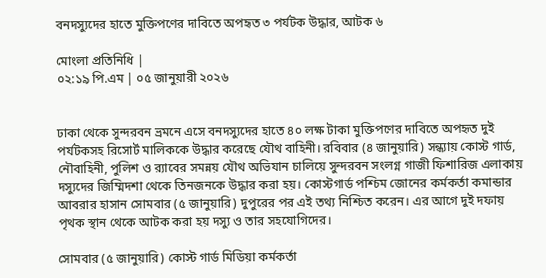বনদস্যুদের হাতে মুক্তিপণের দাবিতে অপহৃত ৩ পর্যটক উদ্ধার, আটক ৬

মোংলা প্রতিনিধি |
০২:১৯ পি.এম | ০৫ জানুয়ারী ২০২৬


ঢাকা থেকে সুন্দরবন ভ্রমনে এসে বনদস্যুদের হাতে ৪০ লক্ষ টাকা মুক্তিপণের দাবিতে অপহৃত দুই পর্যটকসহ রিসোর্ট মালিককে উদ্ধার করেছে যৌথ বাহিনী। রবিবার (৪ জানুয়ারি) সন্ধ্যায় কোস্ট গার্ড, নৌবাহিনী, পুলিশ ও র‌্যাবের সমন্নয় যৌথ অভিযান চালিয়ে সুন্দরবন সংলগ্ন গাজী ফিশারিজ এলাকায় দস্যুদের জিম্মিদশা থেকে তিনজনকে উদ্ধার করা হয়। কোস্টগার্ড পশ্চিম জোনের কর্মকর্তা কমান্ডার আবরার হাসান সোমবার (৫ জানুয়ারি) দুপুরের পর এই তথ্য নিশ্চিত করেন। এর আগে দুই দফায় পৃথক স্থান থেকে আটক করা হয় দস্যু ও তার সহযোগিদের।

সোমবার (৫ জানুয়ারি) কোস্ট গার্ড মিডিয়া কর্মকর্তা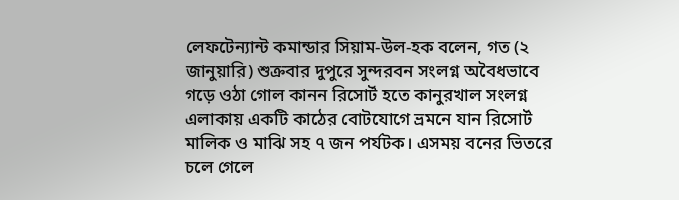লেফটেন্যান্ট কমান্ডার সিয়াম-উল-হক বলেন, গত (২ জানুয়ারি) শুক্রবার দুপুরে সুন্দরবন সংলগ্ন অবৈধভাবে গড়ে ওঠা গোল কানন রিসোর্ট হতে কানুরখাল সংলগ্ন এলাকায় একটি কাঠের বোটযোগে ভ্রমনে যান রিসোর্ট মালিক ও মাঝি সহ ৭ জন পর্যটক। এসময় বনের ভিতরে চলে গেলে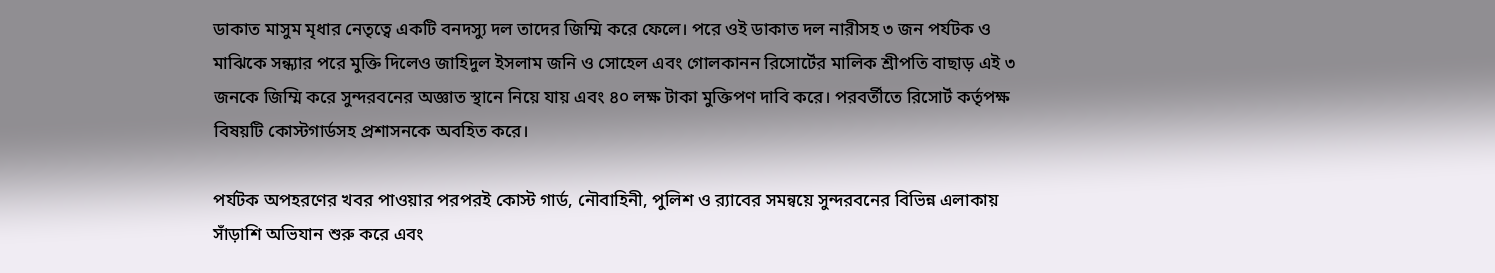ডাকাত মাসুম মৃধার নেতৃত্বে একটি বনদস্যু দল তাদের জিম্মি করে ফেলে। পরে ওই ডাকাত দল নারীসহ ৩ জন পর্যটক ও মাঝিকে সন্ধ্যার পরে মুক্তি দিলেও জাহিদুল ইসলাম জনি ও সোহেল এবং গোলকানন রিসোর্টের মালিক শ্রীপতি বাছাড় এই ৩ জনকে জিম্মি করে সুন্দরবনের অজ্ঞাত স্থানে নিয়ে যায় এবং ৪০ লক্ষ টাকা মুক্তিপণ দাবি করে। পরবর্তীতে রিসোর্ট কর্তৃপক্ষ বিষয়টি কোস্টগার্ডসহ প্রশাসনকে অবহিত করে।

পর্যটক অপহরণের খবর পাওয়ার পরপরই কোস্ট গার্ড, নৌবাহিনী, পুলিশ ও র‌্যাবের সমন্বয়ে সুন্দরবনের বিভিন্ন এলাকায় সাঁড়াশি অভিযান শুরু করে এবং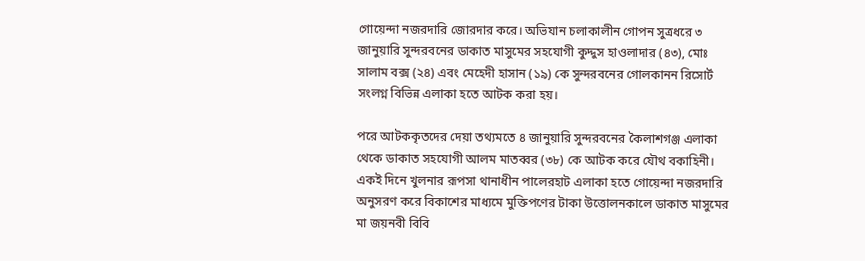গোয়েন্দা নজরদারি জোরদার করে। অভিযান চলাকালীন গোপন সুত্রধরে ৩ জানুয়ারি সুন্দরবনের ডাকাত মাসুমের সহযোগী কুদ্দুস হাওলাদার (৪৩), মোঃ সালাম বক্স (২৪) এবং মেহেদী হাসান (১৯) কে সুন্দরবনের গোলকানন রিসোর্ট সংলগ্ন বিভিন্ন এলাকা হতে আটক করা হয়।

পরে আটককৃতদের দেয়া তথ্যমতে ৪ জানুয়ারি সুন্দরবনের কৈলাশগঞ্জ এলাকা থেকে ডাকাত সহযোগী আলম মাতব্বর (৩৮) কে আটক করে যৌথ বকাহিনী। একই দিনে খুলনার রূপসা থানাধীন পালেরহাট এলাকা হতে গোয়েন্দা নজরদারি অনুসরণ করে বিকাশের মাধ্যমে মুক্তিপণের টাকা উত্তোলনকালে ডাকাত মাসুমের মা জয়নবী বিবি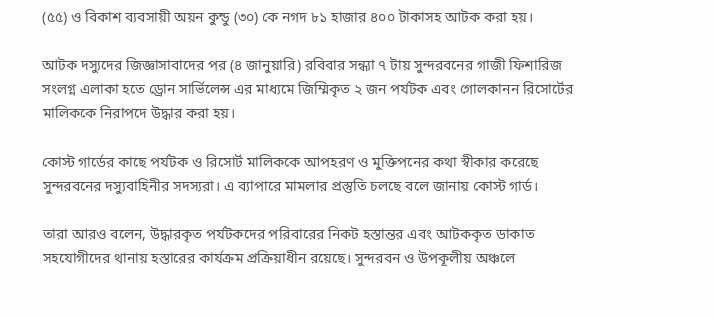(৫৫) ও বিকাশ ব্যবসায়ী অয়ন কুন্ডু (৩০) কে নগদ ৮১ হাজার ৪০০ টাকাসহ আটক করা হয়।

আটক দস্যুদের জিজ্ঞাসাবাদের পর (৪ জানুয়ারি) রবিবার সন্ধ্যা ৭ টায় সুন্দরবনের গাজী ফিশারিজ সংলগ্ন এলাকা হতে ড্রোন সার্ভিলেন্স এর মাধ্যমে জিম্মিকৃত ২ জন পর্যটক এবং গোলকানন রিসোর্টের মালিককে নিরাপদে উদ্ধার করা হয়।

কোস্ট গার্ডের কাছে পর্যটক ও রিসোর্ট মালিককে আপহরণ ও মুক্তিপনের কথা স্বীকার করেছে সুন্দরবনের দস্যুবাহিনীর সদস্যরা। এ ব্যাপারে মামলার প্রস্তুতি চলছে বলে জানায় কোস্ট গার্ড।

তারা আরও বলেন, উদ্ধারকৃত পর্যটকদের পরিবারের নিকট হস্তান্তর এবং আটককৃত ডাকাত সহযোগীদের থানায় হস্তারের কার্যক্রম প্রক্রিয়াধীন রয়েছে। সুন্দরবন ও উপকূলীয় অঞ্চলে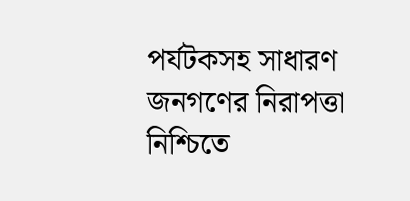পর্যটকসহ সাধারণ জনগণের নিরাপত্তা নিশ্চিতে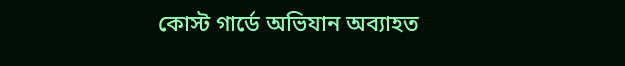কোস্ট গার্ডে অভিযান অব্যাহত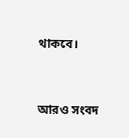থাকবে।




আরও সংবদ